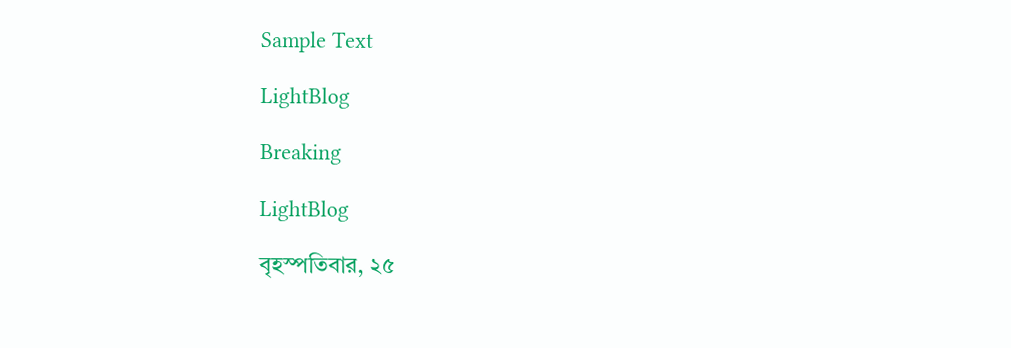Sample Text

LightBlog

Breaking

LightBlog

বৃহস্পতিবার, ২৫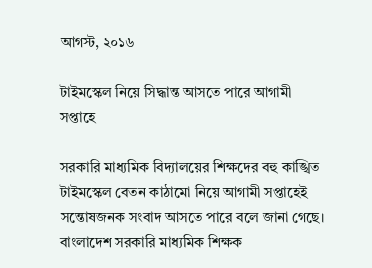আগস্ট, ২০১৬

টাইমস্কেল নি‌য়ে সিদ্ধান্ত আস‌তে পা‌রে আগামী সপ্তা‌হে

সরকারি মাধ্য‌মিক বিদ্যাল‌য়ের শিক্ষ‌দের বহু কা‌ঙ্খিত টাইমস্কেল বেতন কাঠা‌মো নি‌য়ে আগা‌মী সপ্তা‌হেই সন্তোষজনক সংবাদ আস‌তে পা‌রে ব‌লে জানা‌ গে‌ছে।
বাংলা‌দেশ সরকা‌রি মাধ্য‌মিক শিক্ষক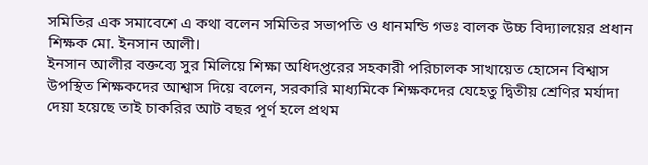স‌মি‌তির এক সমা‌বে‌শে এ কথা ব‌লেন স‌মি‌তির সভাপ‌তি ও ধানম‌ন্ডি গভঃ বালক উচ্চ বিদ্যাল‌য়ের প্রধান শিক্ষক মো. ইনসান আলী।
ইনসান আলীর বক্তব্যে সুর মিলিয়ে শিক্ষা অধিদপ্তরের সহকারী প‌রিচালক সাখা‌য়েত হো‌সেন বিশ্বাস উপ‌স্থিত শিক্ষক‌দের আশ্বাস দি‌য়ে ব‌লেন, সরকা‌রি মাধ্য‌মিকে শিক্ষক‌দের যে‌হেতু দ্বিতীয় শ্রে‌ণির মর্যাদা দেয়া হ‌য়ে‌ছে তাই চাকরির আট বছর পূর্ণ হলে প্রথম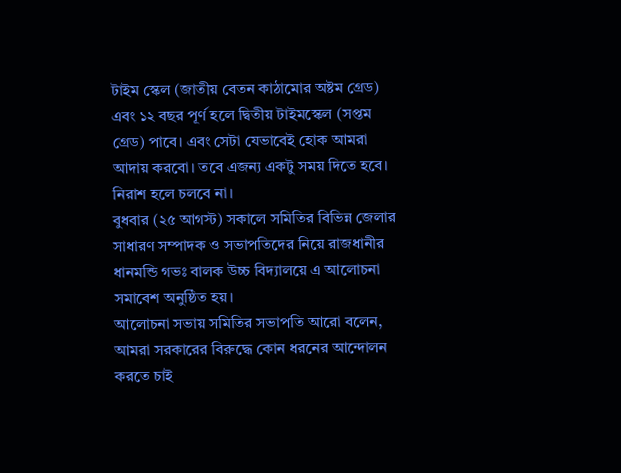টাইম স্কেল (জাতীয় বেতন কাঠামোর অষ্টম গ্রেড) এবং ১২ বছর পূর্ণ হলে দ্বিতীয় টাইমস্কেল (সপ্তম গ্রেড) পা‌বে। এবং সেটা যেভা‌বেই হোক আমরা আদায় কর‌বো। ত‌বে এজন্য একটু সময় দি‌তে হ‌বে। নিরাশ হ‌লে চল‌বে না।
বুধবার (২৫ আগস্ট) সকা‌লে স‌মি‌তির বি‌ভিন্ন জেলার সাধারণ সম্পাদক ও সভাপ‌তি‌দের নি‌য়ে রাজধানীর ধানম‌ন্ডি গভঃ বালক উচ্চ বিদ্যাল‌য়ে এ আ‌লোচনা সমা‌বেশ অনু‌ষ্ঠিত হয়।
আ‌লোচনা সভায় স‌মি‌তির সভাপ‌তি আ‌রো ব‌লেন, আমরা সরকা‌রের বিরু‌দ্ধে কোন ধর‌নের আ‌ন্দোলন কর‌তে চাই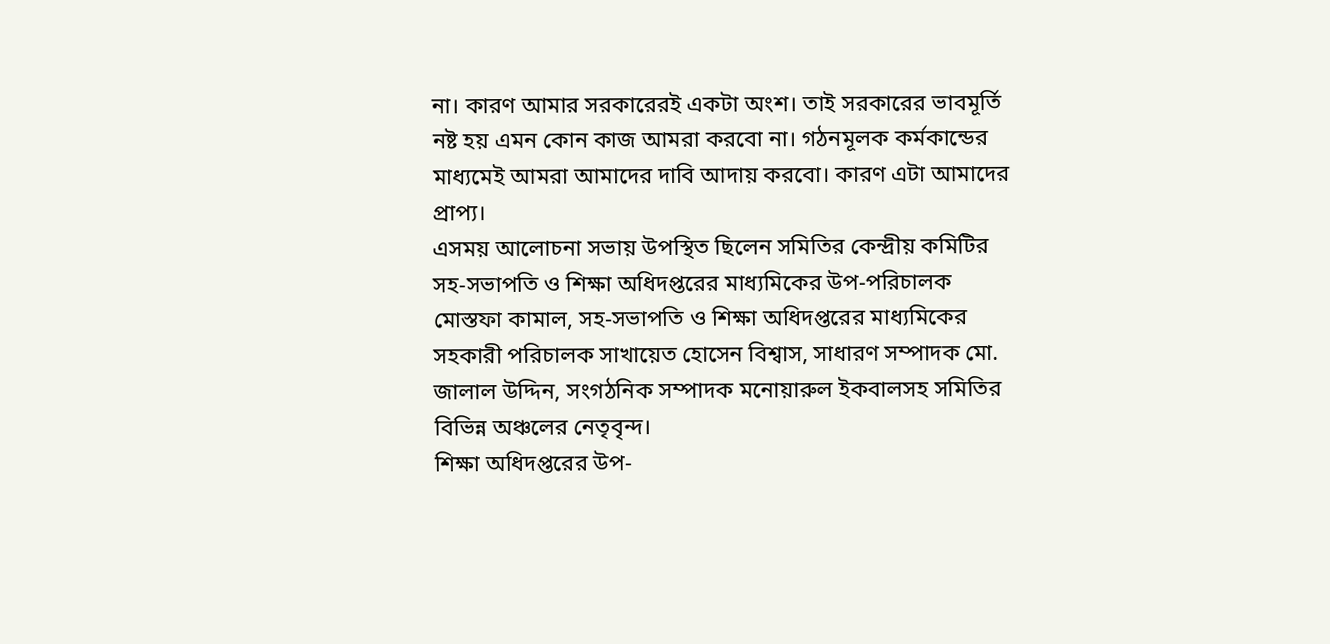না। কারণ আমার সরকা‌রেরই একটা অংশ। তাই সরকা‌রের ভাবমূ‌র্তি নষ্ট হয় এমন কোন কাজ আমরা কর‌বো না। গঠনমূলক কর্মকান্ডের মাধ্য‌মেই আমরা আমা‌দের দা‌বি আদায় কর‌বো। কারণ এটা আমা‌দের প্রাপ্য।
এসময় আ‌লোচনা সভায় উপ‌স্থিত ছি‌লেন স‌মি‌তির কেন্দ্রীয় ক‌মি‌টির সহ-সভাপ‌তি ও শিক্ষা অ‌ধিদপ্ত‌রের মাধ্য‌মি‌কের উপ-প‌রিচালক মোস্তফা কামাল, সহ-সভাপ‌তি ও ‌শিক্ষা অ‌ধিদপ্তরের মাধ্য‌মি‌কের সহকারী প‌রিচালক সাখা‌য়েত হো‌সেন বিশ্বাস, সাধারণ সম্পাদক মো. জালাল উ‌দ্দিন, সংগঠ‌নিক সম্পাদক ম‌নোয়ারুল ইকবালসহ স‌মি‌তির বি‌ভিন্ন অঞ্চ‌লের নেতৃবৃন্দ।
শিক্ষা অধিদপ্তরের উপ-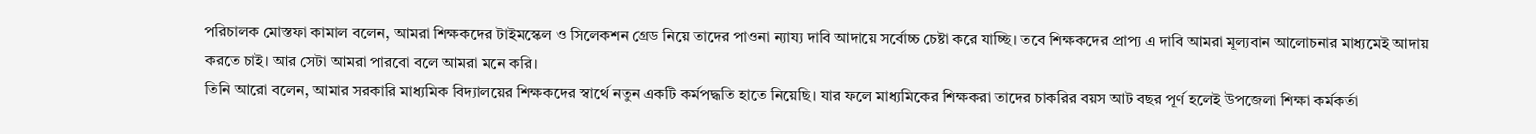প‌রিচালক মোস্তফা কামাল ব‌লেন, আমরা শিক্ষক‌দের টাইমস্কেল ও সি‌লেকশন গ্রেড নি‌য়ে তা‌দের পাওনা ন্যায্য দা‌বি আদা‌য়ে স‌র্বোচ্চ চেষ্টা ক‌রে যা‌চ্ছি। ত‌বে শিক্ষক‌দের প্রাপ্য এ দা‌বি আমরা মূল্যবান আ‌লোচনার মাধ্য‌মেই আদায় কর‌তে চাই। আর সেটা আমরা পার‌বো ব‌লে আমরা ম‌নে ক‌রি।
তি‌নি আ‌রো বলেন, আমার সরকা‌রি মাধ্য‌মিক বিদ্যাল‌য়ের শিক্ষক‌দের স্বা‌র্থে নতুন এক‌টি কর্মপদ্ধতি হা‌তে নি‌য়ে‌ছি। যার ফ‌লে মাধ্য‌মি‌কের শিক্ষকরা তা‌দের চাক‌রির বয়স আট বছর পূর্ণ হ‌লেই উপ‌জেলা শিক্ষা কর্মকর্তা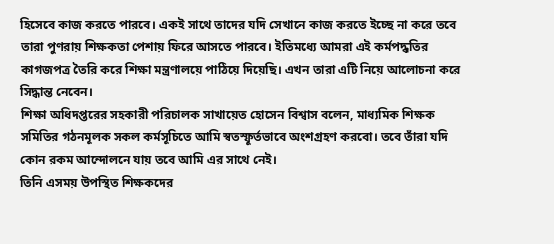হি‌সে‌বে কাজ কর‌তে পার‌বে। একই সা‌থে তা‌দের য‌দি সেখা‌নে কাজ কর‌তে ই‌চ্ছে না ক‌রে ত‌বে তারা পুণরায় শিক্ষকতা পেশায় ফি‌রে আস‌তে পার‌বে। ই‌তিম‌ধ্যে আমরা এই কর্মপদ্ধতির কাগজপত্র তৈ‌রি ক‌রে শিক্ষা মন্ত্রণাল‌য়ে পা‌ঠি‌য়ে দি‌য়ে‌ছি। এখন তারা এ‌টি নি‌য়ে আ‌লোচনা ক‌রে সিদ্ধান্ত নে‌বেন।
শিক্ষা অধিদপ্তরের সহকারী প‌রিচালক সাখা‌য়েত হো‌সেন বিশ্বাস ব‌লেন, মাধ্য‌মিক শিক্ষক স‌মি‌তির গঠনমূলক সকল কর্মসূ‌চি‌তে আমি স্বতস্ফূর্তভা‌বে অংশগ্রহণ কর‌বো। ত‌বে তাঁরা য‌দি কোন রকম আ‌ন্দোল‌নে যায় ত‌বে আমি এর সা‌থে নেই।
তি‌নি এসময় উপ‌স্থিত শিক্ষক‌দের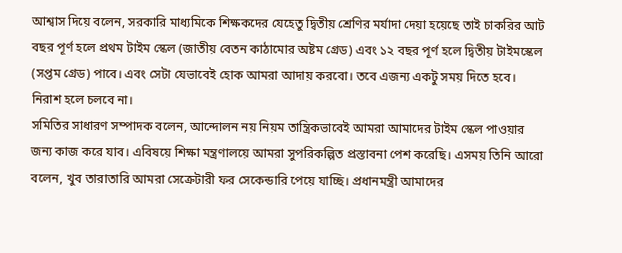আশ্বাস দি‌য়ে ব‌লেন, সরকা‌রি মাধ্য‌মিকে শিক্ষক‌দের যে‌হেতু দ্বিতীয় শ্রে‌ণির মর্যাদা দেয়া হ‌য়ে‌ছে তাই চাকরির আট বছর পূর্ণ হলে প্রথম টাইম স্কেল (জাতীয় বেতন কাঠামোর অষ্টম গ্রেড) এবং ১২ বছর পূর্ণ হলে দ্বিতীয় টাইমস্কেল (সপ্তম গ্রেড) পা‌বে। এবং সেটা যেভা‌বেই হোক আমরা আদায় কর‌বো। ত‌বে এজন্য একটু সময় দি‌তে হ‌বে। নিরাশ হ‌লে চল‌বে না।
স‌মি‌তির সাধারণ সম্পাদক ব‌লেন, আ‌ন্দোলন নয় নিয়ম তা‌ন্ত্রিকভা‌বেই আমরা আমা‌দের টাইম‌ স্কেল পাওয়ার জন্য কাজ ক‌রে যাব। এ‌বিষ‌য়ে শিক্ষা মন্ত্রণাল‌য়ে আমরা সুপ‌রিক‌ল্পিত প্রস্তাবনা পেশ ক‌রে‌ছি। এসময় তি‌নি আরো ব‌লেন, খুব তারাতারি আমরা সে‌ক্রেটারী ফর সে‌কেন্ডা‌রি ‌পে‌য়ে যা‌চ্ছি। প্রধানমন্ত্রী আমা‌দের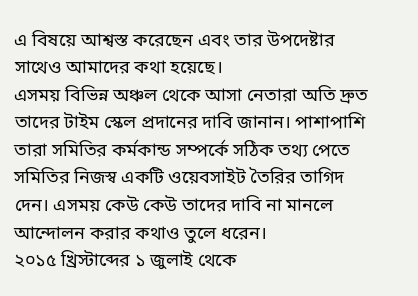এ বিষ‌য়ে আশ্বস্ত ক‌রে‌ছেন এবং তার উপ‌দেষ্টার সা‌থেও আমা‌দের কথা হ‌য়ে‌ছে।
এসময় ব‌ি‌ভিন্ন অঞ্চল থে‌কে আসা নেতারা অ‌তি দ্রুত তা‌দের টাইম স্কেল প্রদা‌নের দা‌বি জানান। পাশাপা‌শি তারা স‌মি‌তির কর্মকান্ড সম্প‌র্কে স‌ঠিক তথ্য পে‌তে স‌মি‌তির নিজস্ব এক‌টি ও‌য়েবসাইট তৈ‌রির তা‌গিদ দেন। এসময় কেউ কেউ তা‌দের দা‌বি না মান‌লে আ‌ন্দোল‌ন করার কথাও তু‌লে ধ‌রেন।
২০১৫ খ্রিস্টা‌ব্দের ১ জুলাই থেকে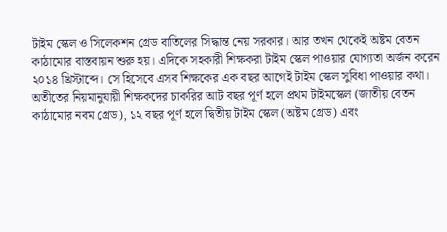টাইম স্কেল ও সিলেকশন গ্রেড বাতিলের সিদ্ধান্ত নেয় সরকার। আর তখন থেকেই অষ্টম বেতন কাঠা‌মোর বাস্তবায়ন শুরু হয়। এ‌দি‌কে সহকারী শিক্ষকরা টাইম স্কেল পাওয়ার যোগ্যতা অর্জন করেন ২০১৪ খ্রিস্টা‌ব্দে। সে হিসেবে এসব শিক্ষকের এক বছর আগেই টাইম স্কেল সুবিধা পাওয়ার কথা।
অতীতের নিয়মানুযায়ী শিক্ষকদের চাকরির আট বছর পূর্ণ হলে প্রথম টাইমস্কেল (জাতীয় বেতন কাঠামোর নবম গ্রেড), ১২ বছর পূর্ণ হলে দ্বিতীয় টাইম স্কেল (অষ্টম গ্রেড) এবং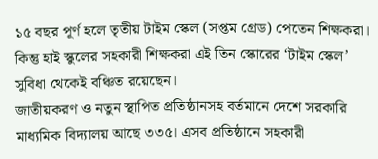১৫ বছর পূর্ণ হলে তৃতীয় টাইম স্কেল (সপ্তম গ্রেড) পেতেন শিক্ষকরা। কিন্তু হাই স্কুলের সহকারী শিক্ষকরা এই তিন স্কোরের ‘টাইম স্কেল’ সুবিধা থেকেই বঞ্চিত রয়েছেন।
জাতীয়করণ ও নতুন স্থাপিত প্রতিষ্ঠানসহ বর্তমানে দেশে সরকারি মাধ্যমিক বিদ্যালয় আছে ৩৩৫। এসব প্রতিষ্ঠানে সহকারী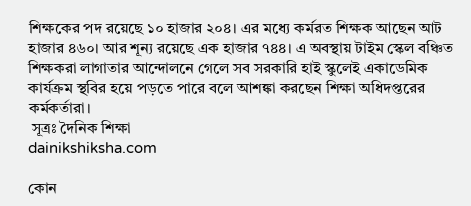শিক্ষকের পদ রয়েছে ১০ হাজার ২০৪। এর মধ্যে কর্মরত শিক্ষক আছেন আট হাজার ৪৬০। আর শূন্য রয়েছে এক হাজার ৭৪৪। এ অবস্থায় টাইম স্কেল বঞ্চিত শিক্ষকরা লাগাতার আন্দোলনে গেলে সব সরকারি হাই স্কুলেই একাডেমিক কার্যক্রম স্থবির হয়ে পড়তে পারে বলে আশঙ্কা করছেন শিক্ষা অধিদপ্তরের কর্মকর্তারা।
 সূত্রঃ দৈনিক শিক্ষা
dainikshiksha.com

কোন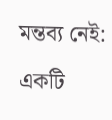মন্তব্য নেই:

একটি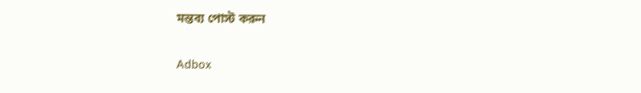মন্তব্য পোস্ট করুন

Adbox